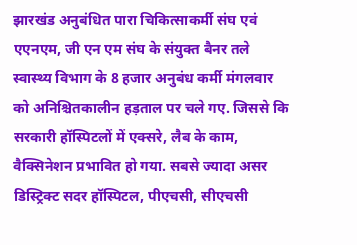झारखंड अनुबंधित पारा चिकित्साकर्मी संघ एवं एएनएम, जी एन एम संघ के संयुक्त बैनर तले स्वास्थ्य विभाग के 8 हजार अनुबंध कर्मी मंगलवार को अनिश्चितकालीन हड़ताल पर चले गए. जिससे कि सरकारी हॉस्पिटलों में एक्सरे, लैब के काम, वैक्सिनेशन प्रभावित हो गया. सबसे ज्यादा असर डिस्ट्रिक्ट सदर हॉस्पिटल, पीएचसी, सीएचसी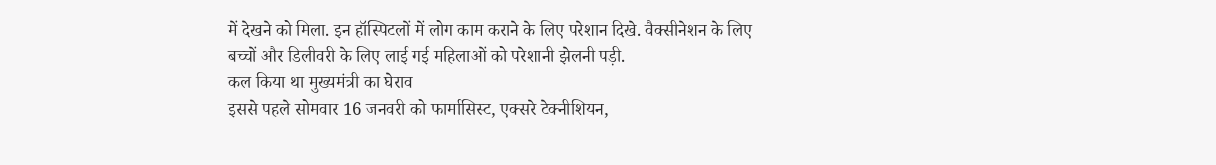में देखने को मिला. इन हॉस्पिटलों में लोग काम कराने के लिए परेशान दिखे. वैक्सीनेशन के लिए बच्चों और डिलीवरी के लिए लाई गई महिलाओं को परेशानी झेलनी पड़ी.
कल किया था मुख्यमंत्री का घेराव
इससे पहले सोमवार 16 जनवरी को फार्मासिस्ट, एक्सरे टेक्नीशियन,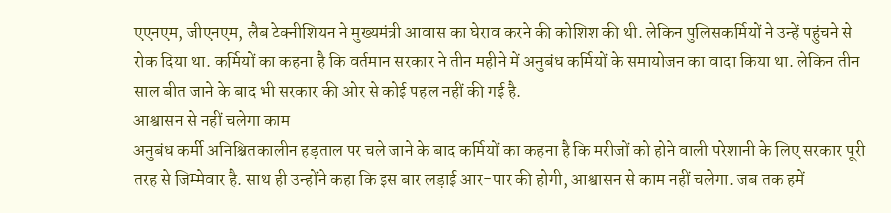एएनएम, जीएनएम, लैब टेक्नीशियन ने मुख्यमंत्री आवास का घेराव करने की कोशिश की थी. लेकिन पुलिसकर्मियों ने उन्हें पहुंचने से रोक दिया था. कर्मियों का कहना है कि वर्तमान सरकार ने तीन महीने में अनुबंध कर्मियों के समायोजन का वादा किया था. लेकिन तीन साल बीत जाने के बाद भी सरकार की ओर से कोई पहल नहीं की गई है.
आश्वासन से नहीं चलेगा काम
अनुबंध कर्मी अनिश्चितकालीन हड़ताल पर चले जाने के बाद कर्मियों का कहना है कि मरीजों को होने वाली परेशानी के लिए सरकार पूरी तरह से जिम्मेवार है. साथ ही उन्होंने कहा कि इस बार लड़ाई आर-पार की होगी, आश्वासन से काम नहीं चलेगा. जब तक हमें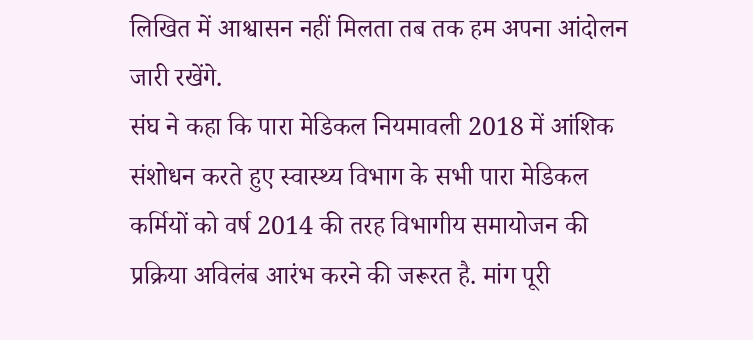लिखित में आश्वासन नहीं मिलता तब तक हम अपना आंदोलन जारी रखेंगे.
संघ ने कहा कि पारा मेडिकल नियमावली 2018 में आंशिक संशोधन करते हुए स्वास्थ्य विभाग के सभी पारा मेडिकल कर्मियों को वर्ष 2014 की तरह विभागीय समायोजन की प्रक्रिया अविलंब आरंभ करने की जरूरत है. मांग पूरी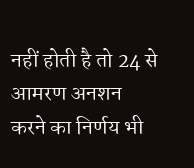नहीं होती है तो 24 से आमरण अनशन करने का निर्णय भी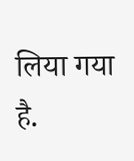लिया गया है.